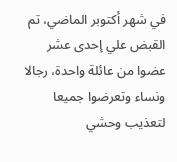في شهر أكتوبر الماضي، تم القبض علي إحدى عشر عضوا من عائلة واحدة، رجالا ونساء وتعرضوا جميعا لتعذيب وحشي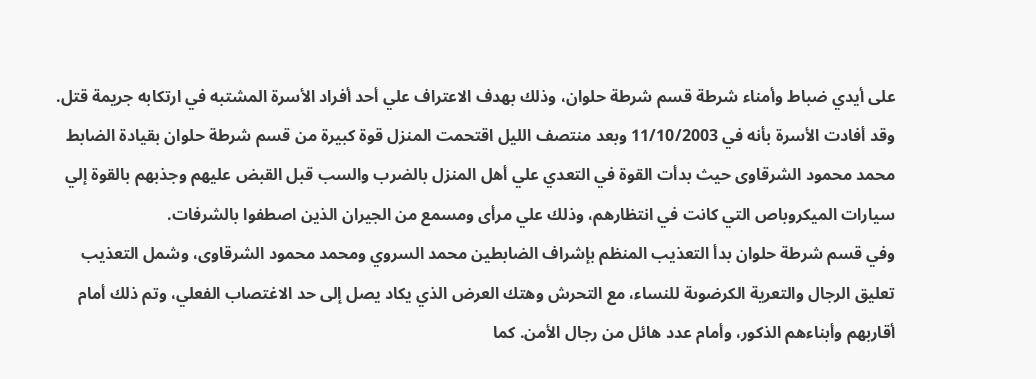على أيدي ضباط وأمناء شرطة قسم شرطة حلوان، وذلك بهدف الاعتراف علي أحد أفراد الأسرة المشتبه في ارتكابه جريمة قتل. وقد أفادت الأسرة بأنه في 11/10/2003 وبعد منتصف الليل اقتحمت المنزل قوة كبيرة من قسم شرطة حلوان بقيادة الضابط محمد محمود الشرقاوى حيث بدأت القوة في التعدي علي أهل المنزل بالضرب والسب قبل القبض عليهم وجذبهم بالقوة إلي سيارات الميكروباص التي كانت في انتظارهم، وذلك علي مرأى ومسمع من الجيران الذين اصطفوا بالشرفات.
وفي قسم شرطة حلوان بدأ التعذيب المنظم بإشراف الضابطين محمد السروي ومحمد محمود الشرقاوى، وشمل التعذيب تعليق الرجال والتعرية الكرضوىة للنساء، مع التحرش وهتك العرض الذي يكاد يصل إلى حد الاغتصاب الفعلي، وتم ذلك أمام أقاربهم وأبناءهم الذكور، وأمام عدد هائل من رجال الأمن. كما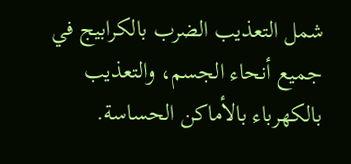شمل التعذيب الضرب بالكرابيج في جميع أنحاء الجسم، والتعذيب بالكهرباء بالأماكن الحساسة.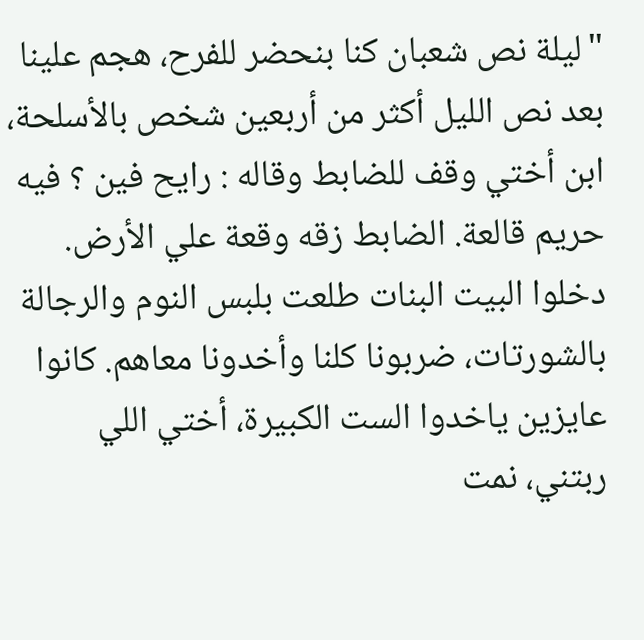"ليلة نص شعبان كنا بنحضر للفرح، هجم علينا بعد نص الليل أكثر من أربعين شخص بالأسلحة، ابن أختي وقف للضابط وقاله : رايح فين ؟ فيه حريم قالعة. الضابط زقه وقعة علي الأرض. دخلوا البيت البنات طلعت بلبس النوم والرجالة بالشورتات، ضربونا كلنا وأخدونا معاهم. كانوا عايزين ياخدوا الست الكبيرة، أختي اللي ربتني، نمت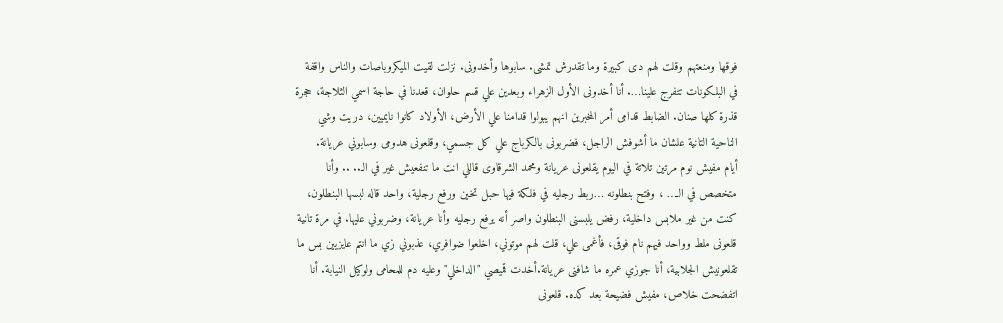فوقها ومنعتهم وقلت لهم دى كبيرة وما تقدرش تمشى. سابوها وأخدونى. نزلت لقيت الميكروباصات والناس واقفة في البلكونات تتفرج علينا…. أنا أخدونى الأول الزهراء وبعدين علي قسم حلوان، قعدنا في حاجة اسمي الثلاجة، حجرة قذرة كلها صنان. الضابط قدامى أمر المخبرين انهم يبولوا قدامنا علي الأرض، الأولاد كانوا نايميين، دريت وشي الناحية التانية علشان ما أشوفش الراجل، فضربونى بالكرباج علي كل جسمي، وقلعونى هدومى وسابوني عريانة.
أيام مفيش نوم مرتين تلاتة في اليوم يقلعونى عريانة ومحمد الشرقاوى قاللي انت ما تنفعيش غير في الـ.. .. وأنا متخصص في الـ… ، وفتح بنطلونه …ربط رجليه في فلكة فيها حبل تخين ورفع رجلية، واحد قاله لبسها البنطلون، كنت من غير ملابس داخلية، رفض يلبسنى البنطلون واصر أنه يرفع رجليه وأنا عريانة، وضربوني عليها. في مرة تانية قلعونى ملط وواحد فيهم نام فوقى، فأغمى علي، قلت لهم موتوني، اخلعوا ضوافري، عذبوني زي ما انتم عايزيين بس ما تقلعونيش الجلابية، أنا جوزي عمره ما شافنى عريانة.أخدت قميصي "الداخلي" وعليه دم للمحامى ولوكيل النيابة. أنا اتفضحت خلاص، مفيش فضيحة بعد كده. قلعونى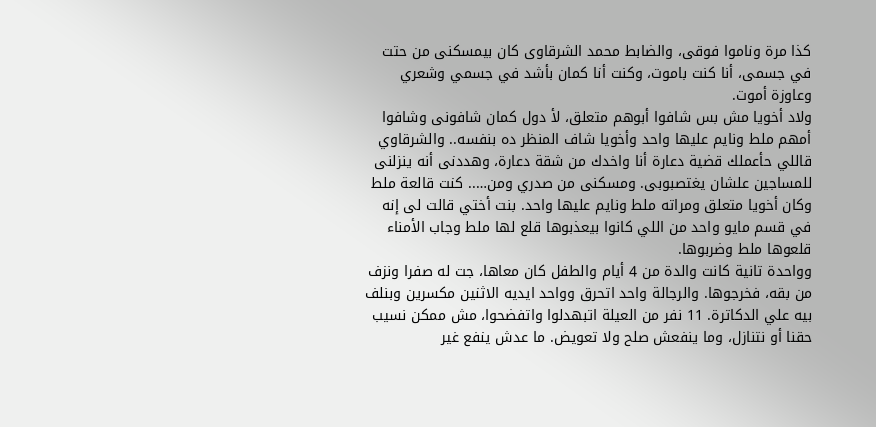كذا مرة وناموا فوقى، والضابط محمد الشرقاوى كان بيمسكنى من حتت في جسمى، أنا كنت باموت، وكنت أنا كمان بأشد في جسمي وشعري وعاوزة أموت.
ولاد أخويا مش بس شافوا أبوهم متعلق، لأ دول كمان شافونى وشافوا أمهم ملط ونايم عليها واحد وأخويا شاف المنظر ده بنفسه.. والشرقاوي قاللي حأعملك قضية دعارة أنا واخدك من شقة دعارة، وهددنى أنه ينزلنى للمساجين علشان يغتصبوبى. ومسكنى من صدري ومن….. كنت قالعة ملط وكان أخويا متعلق ومراته ملط ونايم عليها واحد. بنت أختي قالت لى إنه في قسم مايو واحد من اللي كانوا بيعذبوها قلع لها ملط وجاب الأمناء قلعوها ملط وضربوها.
وواحدة تانية كانت والدة من 4 أيام والطفل كان معاها، جت له صفرا ونزف من بقه، فخرجوها. والرجالة واحد اتحرق وواحد ايديه الاثنين مكسرين وبنلف بيه علي الدكاترة. 11 نفر من العيلة اتبهدلوا واتفضحوا، مش ممكن نسيب حقنا أو نتنازل، وما ينفعش صلح ولا تعويض. ما عدش ينفع غير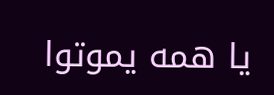يا همه يموتوا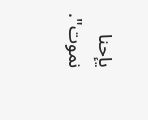يإحنا نموت".